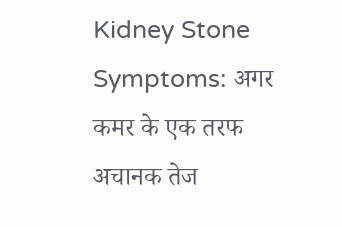Kidney Stone Symptoms: अगर कमर के एक तरफ अचानक तेज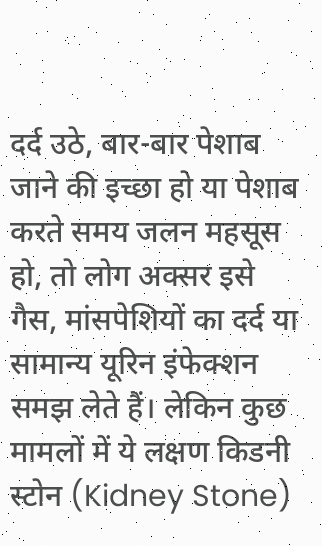दर्द उठे, बार-बार पेशाब जाने की इच्छा हो या पेशाब करते समय जलन महसूस हो, तो लोग अक्सर इसे गैस, मांसपेशियों का दर्द या सामान्य यूरिन इंफेक्शन समझ लेते हैं। लेकिन कुछ मामलों में ये लक्षण किडनी स्टोन (Kidney Stone)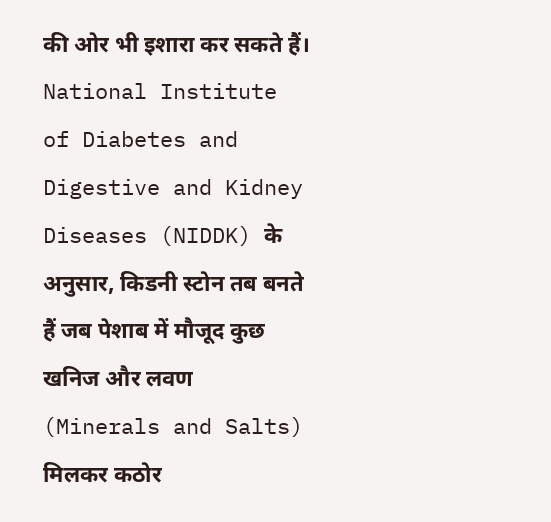की ओर भी इशारा कर सकते हैं।
National Institute of Diabetes and Digestive and Kidney Diseases (NIDDK) के अनुसार, किडनी स्टोन तब बनते हैं जब पेशाब में मौजूद कुछ खनिज और लवण (Minerals and Salts) मिलकर कठोर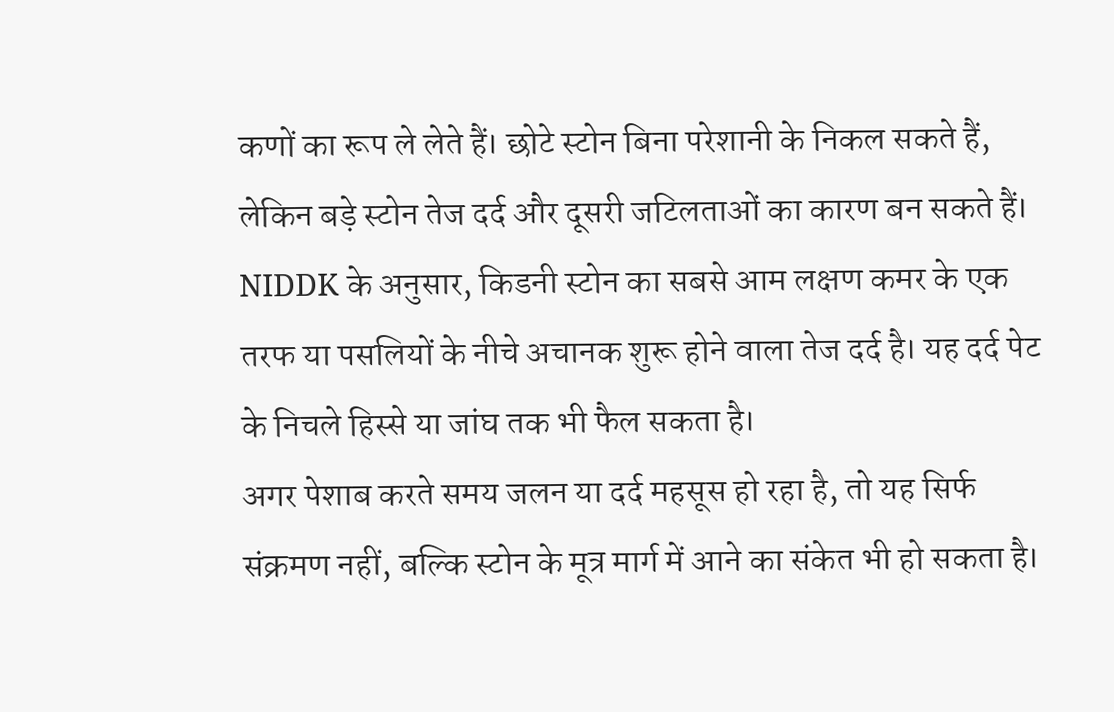कणों का रूप ले लेते हैं। छोटे स्टोन बिना परेशानी के निकल सकते हैं, लेकिन बड़े स्टोन तेज दर्द और दूसरी जटिलताओं का कारण बन सकते हैं।
NIDDK के अनुसार, किडनी स्टोन का सबसे आम लक्षण कमर के एक तरफ या पसलियों के नीचे अचानक शुरू होने वाला तेज दर्द है। यह दर्द पेट के निचले हिस्से या जांघ तक भी फैल सकता है।
अगर पेशाब करते समय जलन या दर्द महसूस हो रहा है, तो यह सिर्फ संक्रमण नहीं, बल्कि स्टोन के मूत्र मार्ग में आने का संकेत भी हो सकता है।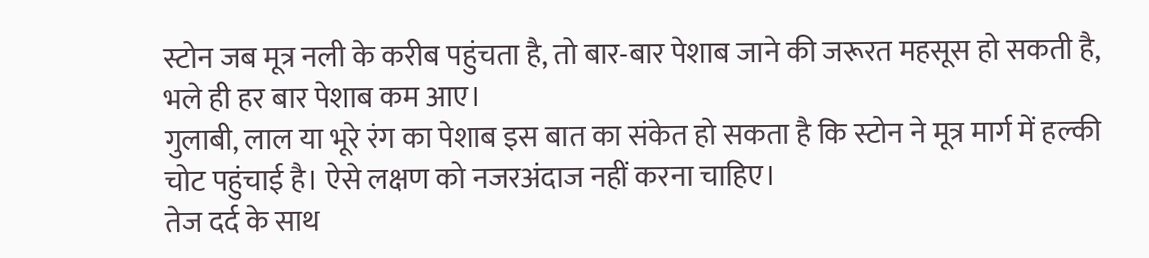स्टोन जब मूत्र नली के करीब पहुंचता है, तो बार-बार पेशाब जाने की जरूरत महसूस हो सकती है, भले ही हर बार पेशाब कम आए।
गुलाबी, लाल या भूरे रंग का पेशाब इस बात का संकेत हो सकता है कि स्टोन ने मूत्र मार्ग में हल्की चोट पहुंचाई है। ऐसे लक्षण को नजरअंदाज नहीं करना चाहिए।
तेज दर्द के साथ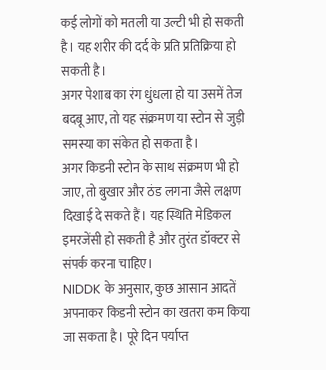कई लोगों को मतली या उल्टी भी हो सकती है। यह शरीर की दर्द के प्रति प्रतिक्रिया हो सकती है।
अगर पेशाब का रंग धुंधला हो या उसमें तेज बदबू आए, तो यह संक्रमण या स्टोन से जुड़ी समस्या का संकेत हो सकता है।
अगर किडनी स्टोन के साथ संक्रमण भी हो जाए, तो बुखार और ठंड लगना जैसे लक्षण दिखाई दे सकते हैं। यह स्थिति मेडिकल इमरजेंसी हो सकती है और तुरंत डॉक्टर से संपर्क करना चाहिए।
NIDDK के अनुसार, कुछ आसान आदतें अपनाकर किडनी स्टोन का खतरा कम किया जा सकता है। पूरे दिन पर्याप्त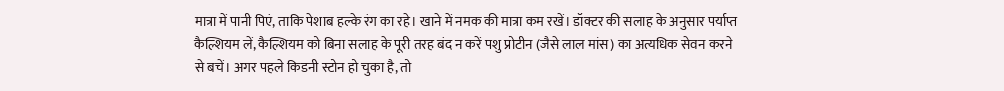मात्रा में पानी पिएं, ताकि पेशाब हल्के रंग का रहे। खाने में नमक की मात्रा कम रखें। डॉक्टर की सलाह के अनुसार पर्याप्त कैल्शियम लें, कैल्शियम को बिना सलाह के पूरी तरह बंद न करें पशु प्रोटीन (जैसे लाल मांस) का अत्यधिक सेवन करने से बचें। अगर पहले किडनी स्टोन हो चुका है, तो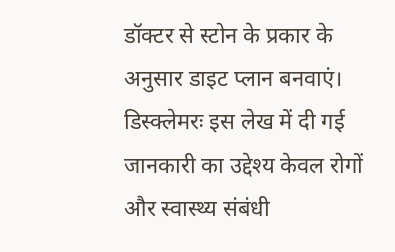डॉक्टर से स्टोन के प्रकार के अनुसार डाइट प्लान बनवाएं।
डिस्क्लेमरः इस लेख में दी गई जानकारी का उद्देश्य केवल रोगों और स्वास्थ्य संबंधी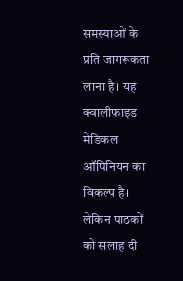समस्याओं के प्रति जागरूकता लाना है। यह क्वालीफाइड मेडिकल ऑपिनियन का विकल्प है। लेकिन पाठकों को सलाह दी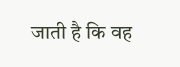जाती है कि वह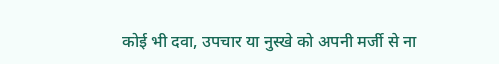कोई भी दवा, उपचार या नुस्खे को अपनी मर्जी से ना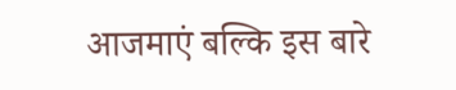आजमाएं बल्कि इस बारे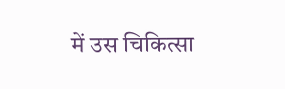में उस चिकित्सा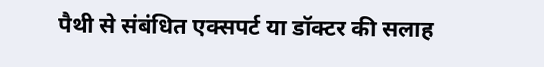पैथी से संबंधित एक्सपर्ट या डॉक्टर की सलाह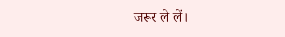जरूर ले लें।